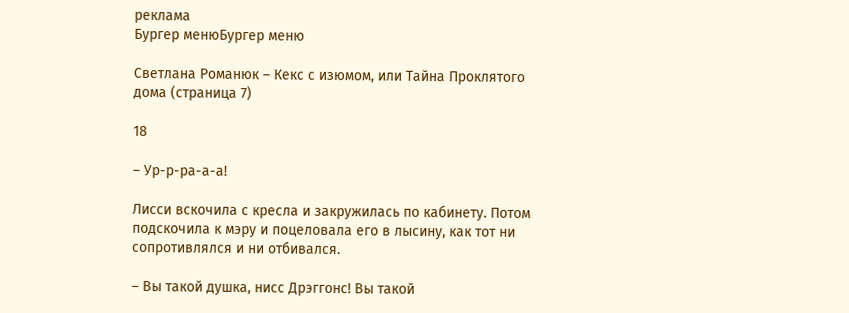реклама
Бургер менюБургер меню

Светлана Романюк – Кекс с изюмом, или Тайна Проклятого дома (страница 7)

18

– Ур-р-ра-а-а!

Лисси вскочила с кресла и закружилась по кабинету. Потом подскочила к мэру и поцеловала его в лысину, как тот ни сопротивлялся и ни отбивался.

– Вы такой душка, нисс Дрэггонс! Вы такой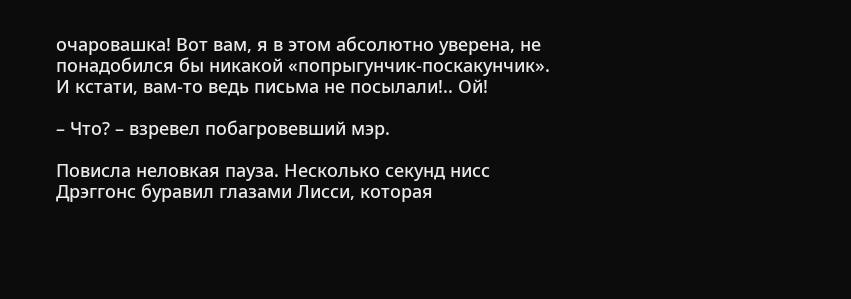очаровашка! Вот вам, я в этом абсолютно уверена, не понадобился бы никакой «попрыгунчик-поскакунчик». И кстати, вам-то ведь письма не посылали!.. Ой!

– Что? – взревел побагровевший мэр.

Повисла неловкая пауза. Несколько секунд нисс Дрэггонс буравил глазами Лисси, которая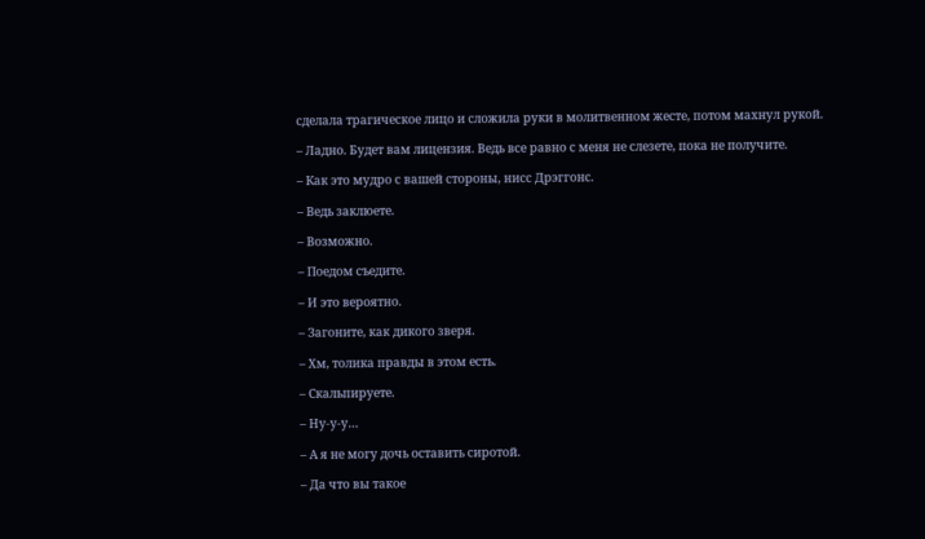сделала трагическое лицо и сложила руки в молитвенном жесте, потом махнул рукой.

– Ладно. Будет вам лицензия. Ведь все равно с меня не слезете, пока не получите.

– Как это мудро с вашей стороны, нисс Дрэггонс.

– Ведь заклюете.

– Возможно.

– Поедом съедите.

– И это вероятно.

– Загоните, как дикого зверя.

– Хм, толика правды в этом есть.

– Скальпируете.

– Ну-у-у…

– А я не могу дочь оставить сиротой.

– Да что вы такое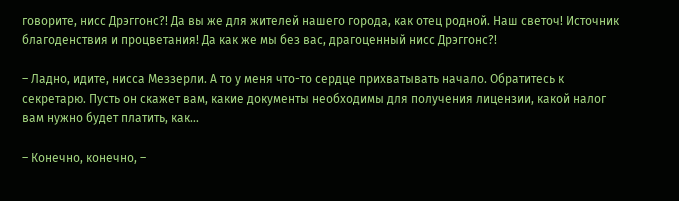говорите, нисс Дрэггонс?! Да вы же для жителей нашего города, как отец родной. Наш светоч! Источник благоденствия и процветания! Да как же мы без вас, драгоценный нисс Дрэггонс?!

– Ладно, идите, нисса Меззерли. А то у меня что-то сердце прихватывать начало. Обратитесь к секретарю. Пусть он скажет вам, какие документы необходимы для получения лицензии, какой налог вам нужно будет платить, как…

– Конечно, конечно, –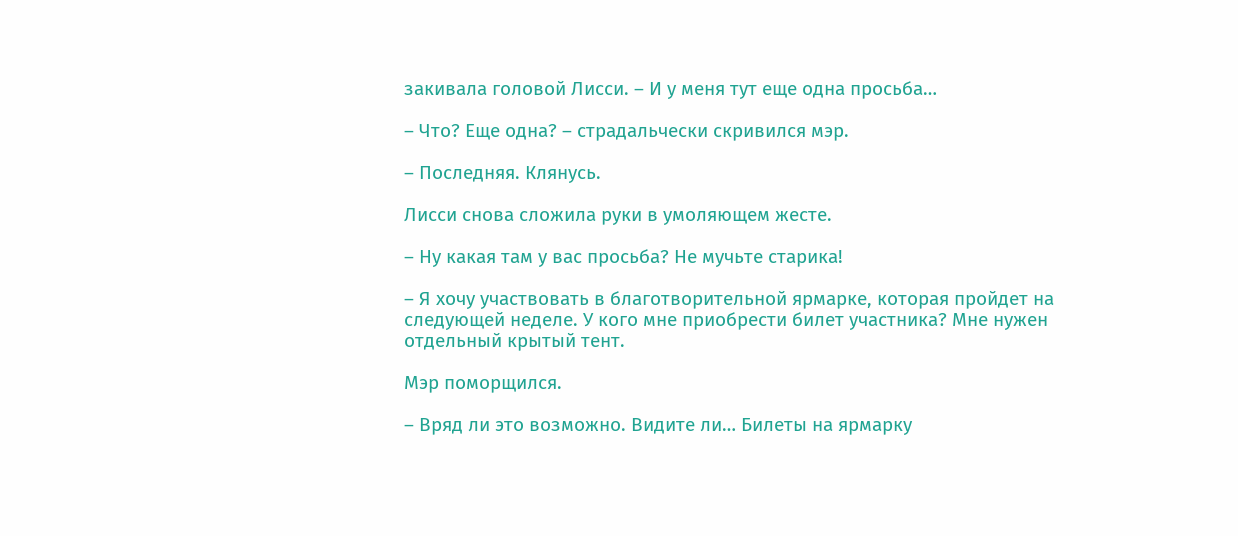закивала головой Лисси. – И у меня тут еще одна просьба…

– Что? Еще одна? – страдальчески скривился мэр.

– Последняя. Клянусь.

Лисси снова сложила руки в умоляющем жесте.

– Ну какая там у вас просьба? Не мучьте старика!

– Я хочу участвовать в благотворительной ярмарке, которая пройдет на следующей неделе. У кого мне приобрести билет участника? Мне нужен отдельный крытый тент.

Мэр поморщился.

– Вряд ли это возможно. Видите ли… Билеты на ярмарку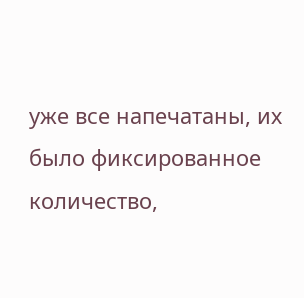уже все напечатаны, их было фиксированное количество,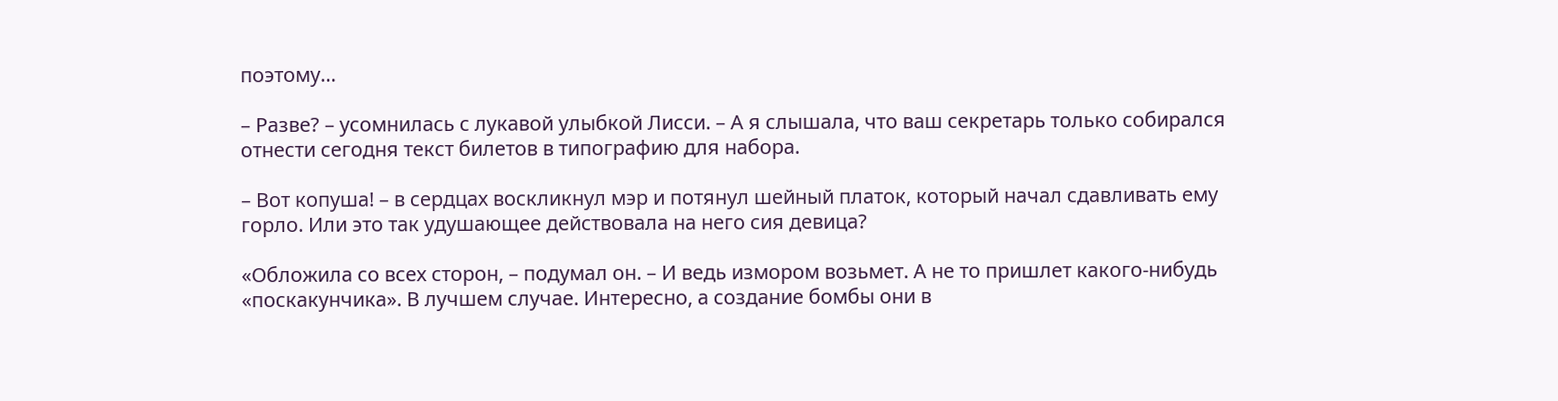поэтому…

– Разве? – усомнилась с лукавой улыбкой Лисси. – А я слышала, что ваш секретарь только собирался отнести сегодня текст билетов в типографию для набора.

– Вот копуша! – в сердцах воскликнул мэр и потянул шейный платок, который начал сдавливать ему горло. Или это так удушающее действовала на него сия девица?

«Обложила со всех сторон, – подумал он. – И ведь измором возьмет. А не то пришлет какого-нибудь «поскакунчика». В лучшем случае. Интересно, а создание бомбы они в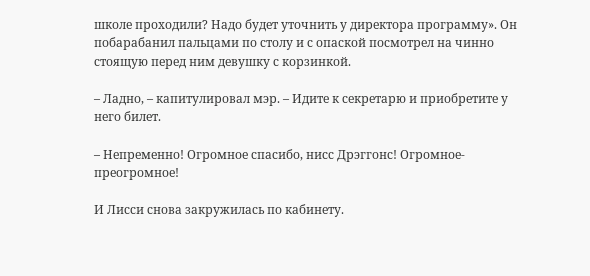школе проходили? Надо будет уточнить у директора программу». Он побарабанил пальцами по столу и с опаской посмотрел на чинно стоящую перед ним девушку с корзинкой.

– Ладно, – капитулировал мэр. – Идите к секретарю и приобретите у него билет.

– Непременно! Огромное спасибо, нисс Дрэггонс! Огромное-преогромное!

И Лисси снова закружилась по кабинету.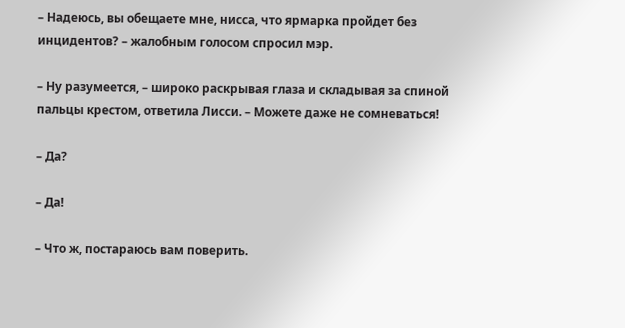– Надеюсь, вы обещаете мне, нисса, что ярмарка пройдет без инцидентов? – жалобным голосом спросил мэр.

– Ну разумеется, – широко раскрывая глаза и складывая за спиной пальцы крестом, ответила Лисси. – Можете даже не сомневаться!

– Да?

– Да!

– Что ж, постараюсь вам поверить.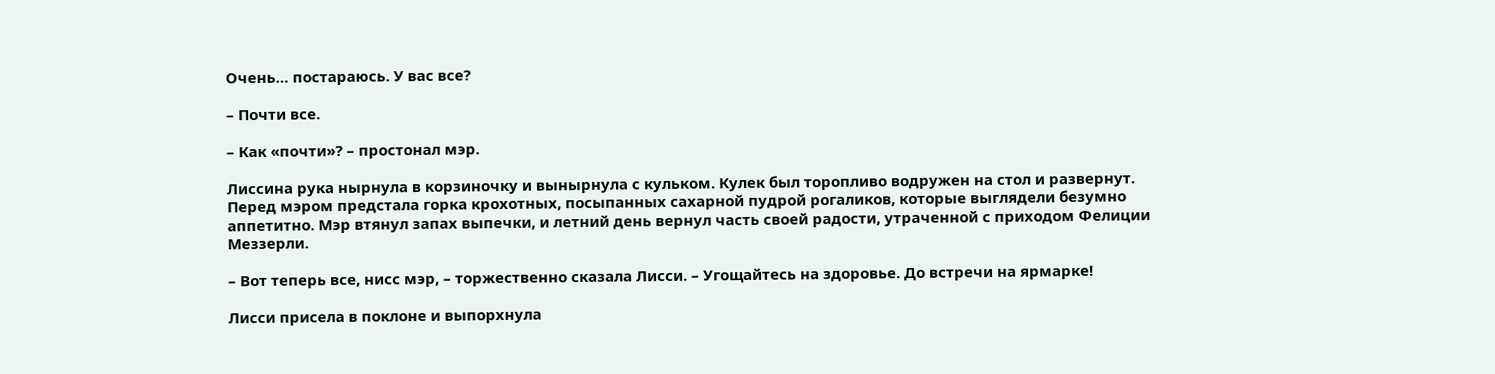Очень… постараюсь. У вас все?

– Почти все.

– Как «почти»? – простонал мэр.

Лиссина рука нырнула в корзиночку и вынырнула с кульком. Кулек был торопливо водружен на стол и развернут. Перед мэром предстала горка крохотных, посыпанных сахарной пудрой рогаликов, которые выглядели безумно аппетитно. Мэр втянул запах выпечки, и летний день вернул часть своей радости, утраченной с приходом Фелиции Меззерли.

– Вот теперь все, нисс мэр, – торжественно сказала Лисси. – Угощайтесь на здоровье. До встречи на ярмарке!

Лисси присела в поклоне и выпорхнула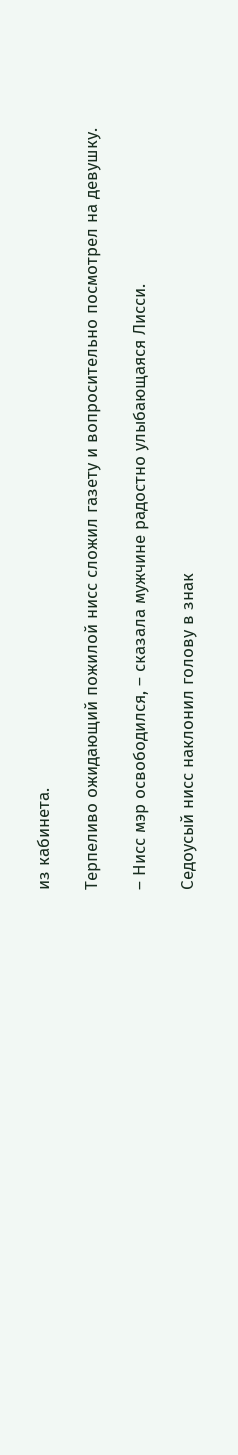из кабинета.

Терпеливо ожидающий пожилой нисс сложил газету и вопросительно посмотрел на девушку.

– Нисс мэр освободился, – сказала мужчине радостно улыбающаяся Лисси.

Седоусый нисс наклонил голову в знак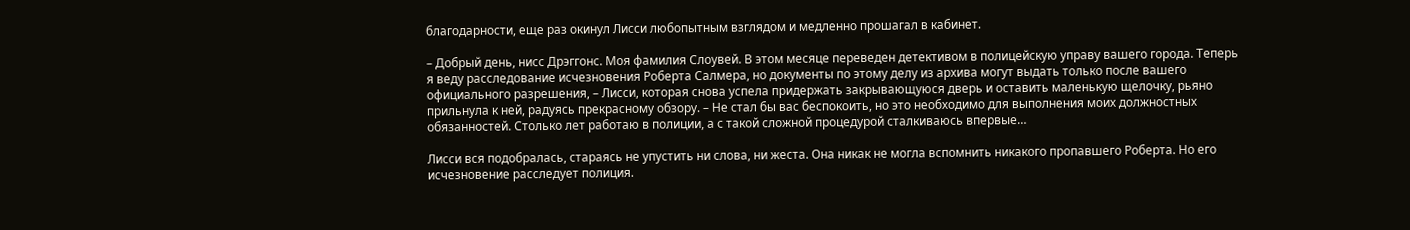благодарности, еще раз окинул Лисси любопытным взглядом и медленно прошагал в кабинет.

– Добрый день, нисс Дрэггонс. Моя фамилия Слоувей. В этом месяце переведен детективом в полицейскую управу вашего города. Теперь я веду расследование исчезновения Роберта Салмера, но документы по этому делу из архива могут выдать только после вашего официального разрешения, – Лисси, которая снова успела придержать закрывающуюся дверь и оставить маленькую щелочку, рьяно прильнула к ней, радуясь прекрасному обзору. – Не стал бы вас беспокоить, но это необходимо для выполнения моих должностных обязанностей. Столько лет работаю в полиции, а с такой сложной процедурой сталкиваюсь впервые…

Лисси вся подобралась, стараясь не упустить ни слова, ни жеста. Она никак не могла вспомнить никакого пропавшего Роберта. Но его исчезновение расследует полиция.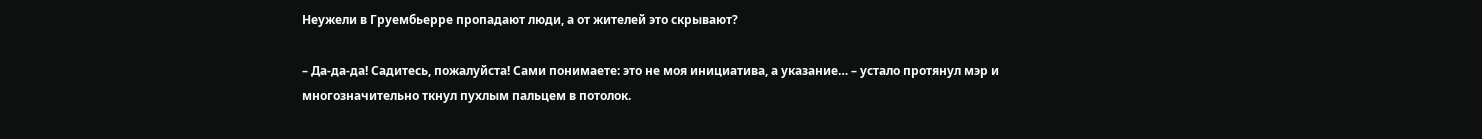Неужели в Груембьерре пропадают люди, а от жителей это скрывают?

– Да-да-да! Садитесь, пожалуйста! Сами понимаете: это не моя инициатива, а указание… – устало протянул мэр и многозначительно ткнул пухлым пальцем в потолок.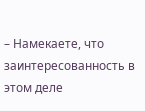– Намекаете, что заинтересованность в этом деле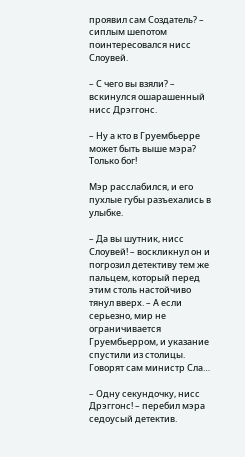проявил сам Создатель? – сиплым шепотом поинтересовался нисс Слоувей.

– С чего вы взяли? – вскинулся ошарашенный нисс Дрэггонс.

– Ну а кто в Груембьерре может быть выше мэра? Только бог!

Мэр расслабился, и его пухлые губы разъехались в улыбке.

– Да вы шутник, нисс Слоувей! – воскликнул он и погрозил детективу тем же пальцем, который перед этим столь настойчиво тянул вверх. – А если серьезно, мир не ограничивается Груембьерром, и указание спустили из столицы. Говорят сам министр Сла…

– Одну секундочку, нисс Дрэггонс! – перебил мэра седоусый детектив.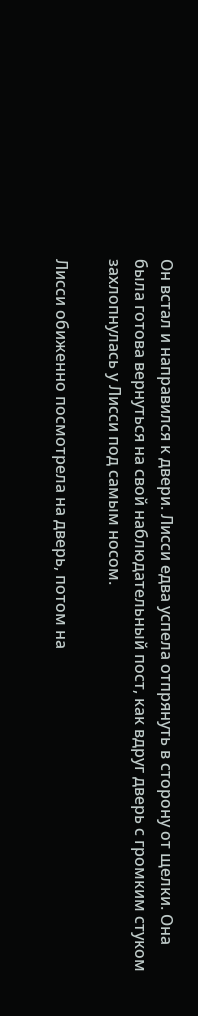Он встал и направился к двери. Лисси едва успела отпрянуть в сторону от щелки. Она была готова вернуться на свой наблюдательный пост, как вдруг дверь с громким стуком захлопнулась у Лисси под самым носом.

Лисси обиженно посмотрела на дверь, потом на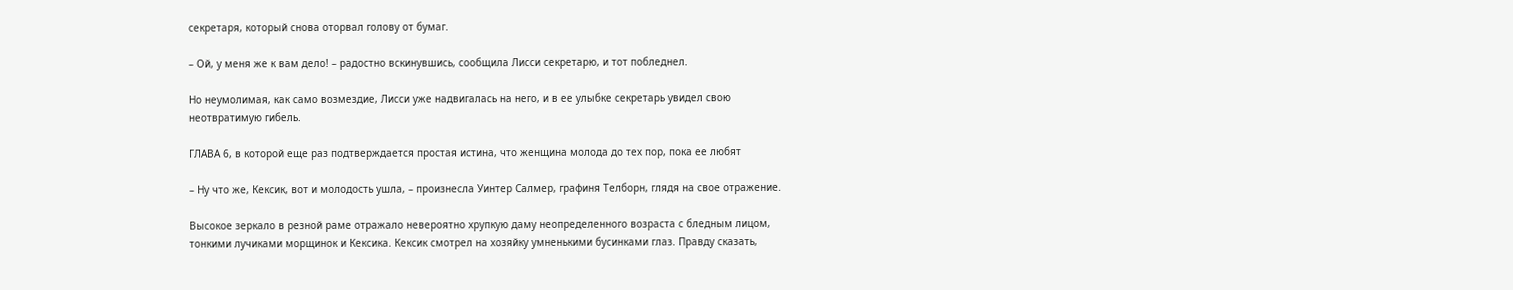секретаря, который снова оторвал голову от бумаг.

– Ой, у меня же к вам дело! – радостно вскинувшись, сообщила Лисси секретарю, и тот побледнел.

Но неумолимая, как само возмездие, Лисси уже надвигалась на него, и в ее улыбке секретарь увидел свою неотвратимую гибель.

ГЛАВА 6, в которой еще раз подтверждается простая истина, что женщина молода до тех пор, пока ее любят

– Ну что же, Кексик, вот и молодость ушла, – произнесла Уинтер Салмер, графиня Телборн, глядя на свое отражение.

Высокое зеркало в резной раме отражало невероятно хрупкую даму неопределенного возраста с бледным лицом, тонкими лучиками морщинок и Кексика. Кексик смотрел на хозяйку умненькими бусинками глаз. Правду сказать,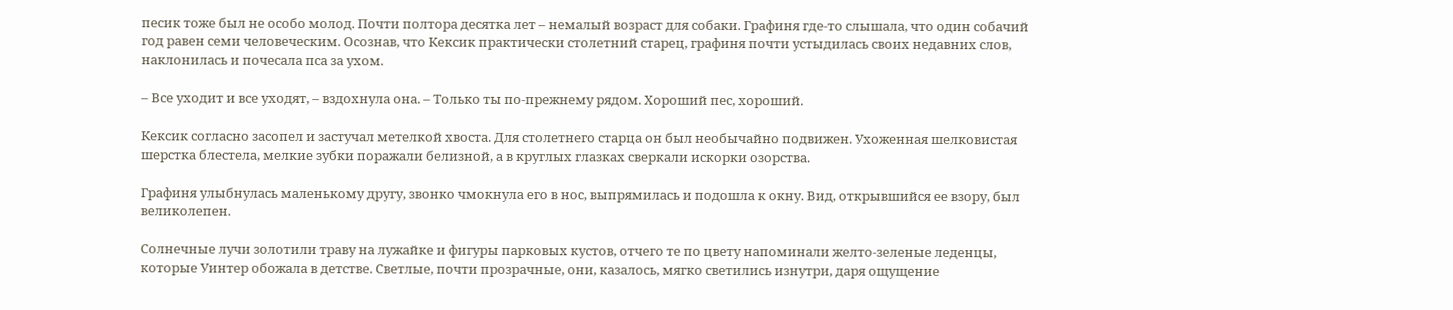песик тоже был не особо молод. Почти полтора десятка лет – немалый возраст для собаки. Графиня где-то слышала, что один собачий год равен семи человеческим. Осознав, что Кексик практически столетний старец, графиня почти устыдилась своих недавних слов, наклонилась и почесала пса за ухом.

– Все уходит и все уходят, – вздохнула она. – Только ты по-прежнему рядом. Хороший пес, хороший.

Кексик согласно засопел и застучал метелкой хвоста. Для столетнего старца он был необычайно подвижен. Ухоженная шелковистая шерстка блестела, мелкие зубки поражали белизной, а в круглых глазках сверкали искорки озорства.

Графиня улыбнулась маленькому другу, звонко чмокнула его в нос, выпрямилась и подошла к окну. Вид, открывшийся ее взору, был великолепен.

Солнечные лучи золотили траву на лужайке и фигуры парковых кустов, отчего те по цвету напоминали желто-зеленые леденцы, которые Уинтер обожала в детстве. Светлые, почти прозрачные, они, казалось, мягко светились изнутри, даря ощущение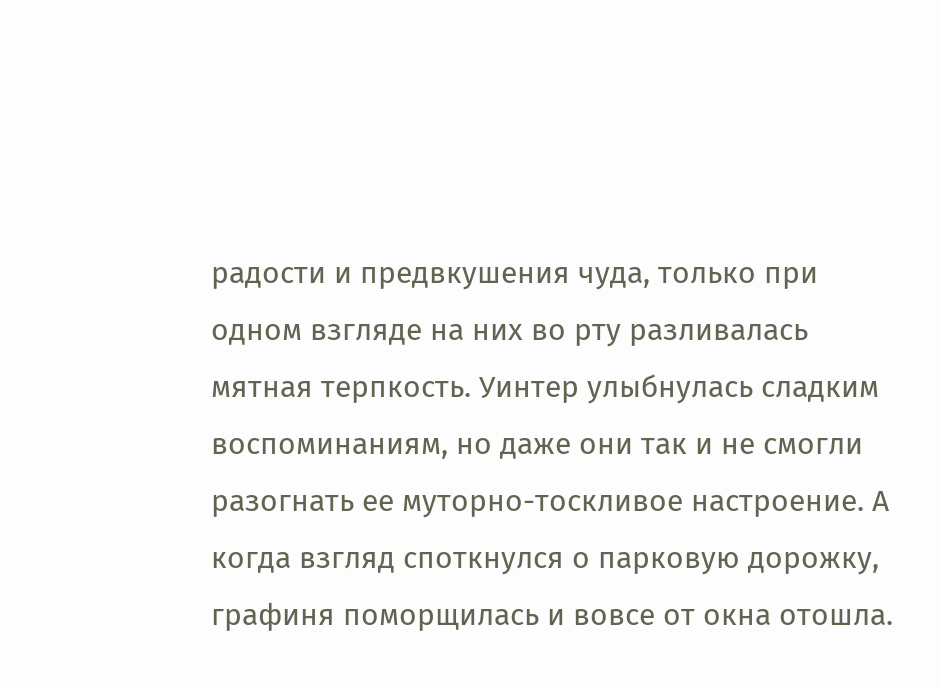радости и предвкушения чуда, только при одном взгляде на них во рту разливалась мятная терпкость. Уинтер улыбнулась сладким воспоминаниям, но даже они так и не смогли разогнать ее муторно-тоскливое настроение. А когда взгляд споткнулся о парковую дорожку, графиня поморщилась и вовсе от окна отошла.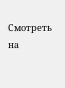Смотреть на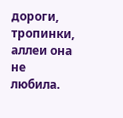дороги, тропинки, аллеи она не любила.